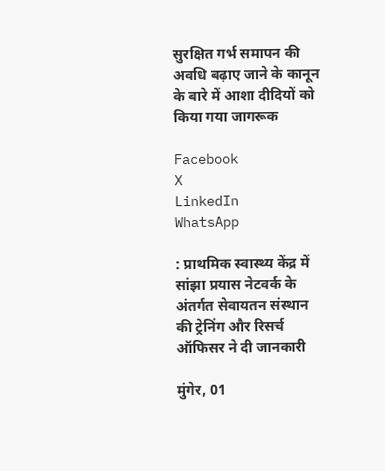सुरक्षित गर्भ समापन की अवधि बढ़ाए जाने के कानून के बारे में आशा दीदियों को किया गया जागरूक

Facebook
X
LinkedIn
WhatsApp

: प्राथमिक स्वास्थ्य केंद्र में सांझा प्रयास नेटवर्क के अंतर्गत सेवायतन संस्थान की ट्रेनिंग और रिसर्च ऑफिसर ने दी जानकारी

मुंगेर, 01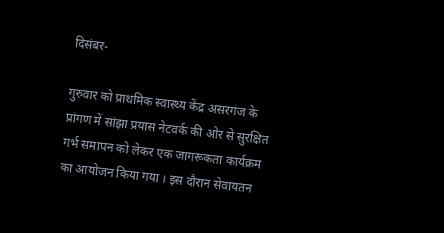दिसंबर-

गुरुवार को प्राथमिक स्वास्थ्य केंद्र असरगंज के प्रांगण में सांझा प्रयास नेटवर्क की ओर से सुरक्षित गर्भ समापन को लेकर एक जागरूकता कार्यक्रम का आयोजन किया गया । इस दौरान सेवायतन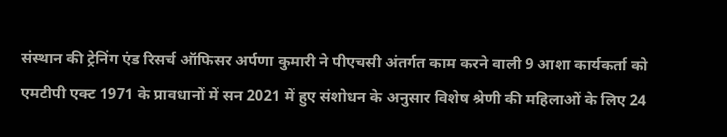संस्थान की ट्रेनिंग एंड रिसर्च ऑफिसर अर्पणा कुमारी ने पीएचसी अंतर्गत काम करने वाली 9 आशा कार्यकर्ता को एमटीपी एक्ट 1971 के प्रावधानों में सन 2021 में हुए संशोधन के अनुसार विशेष श्रेणी की महिलाओं के लिए 24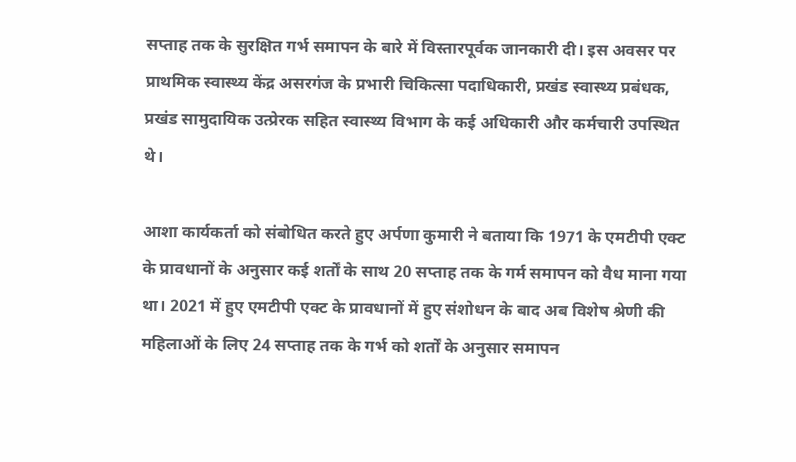सप्ताह तक के सुरक्षित गर्भ समापन के बारे में विस्तारपूर्वक जानकारी दी। इस अवसर पर प्राथमिक स्वास्थ्य केंद्र असरगंज के प्रभारी चिकित्सा पदाधिकारी, प्रखंड स्वास्थ्य प्रबंधक, प्रखंड सामुदायिक उत्प्रेरक सहित स्वास्थ्य विभाग के कई अधिकारी और कर्मचारी उपस्थित थे।

आशा कार्यकर्ता को संबोधित करते हुए अर्पणा कुमारी ने बताया कि 1971 के एमटीपी एक्ट के प्रावधानों के अनुसार कई शर्तों के साथ 20 सप्ताह तक के गर्म समापन को वैध माना गया था। 2021 में हुए एमटीपी एक्ट के प्रावधानों में हुए संशोधन के बाद अब विशेष श्रेणी की महिलाओं के लिए 24 सप्ताह तक के गर्भ को शर्तों के अनुसार समापन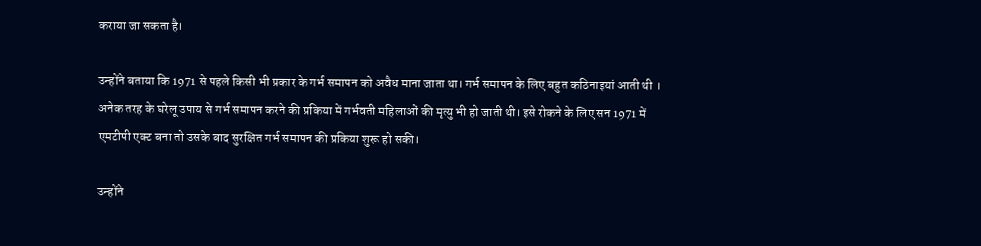कराया जा सकता है।

उन्होंने बताया कि 1971 से पहले किसी भी प्रकार के गर्भ समापन को अवैध माना जाता था। गर्भ समापन के लिए बहुत कठिनाइयां आती थी । अनेक तरह के घरेलू उपाय से गर्भ समापन करने की प्रकिया में गर्भवती महिलाओं की मृत्यु भी हो जाती थी। इसे रोकने के लिए सन 1971 में एमटीपी एक्ट बना तो उसके बाद सुरक्षित गर्भ समापन की प्रकिया शुरू हो सकी।

उन्होंने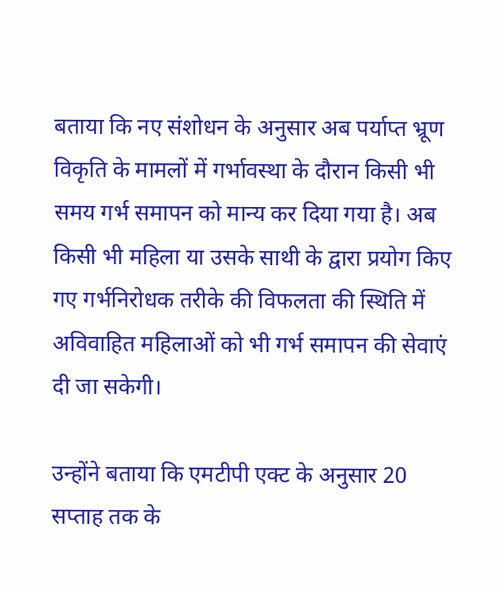बताया कि नए संशोधन के अनुसार अब पर्याप्त भ्रूण विकृति के मामलों में गर्भावस्था के दौरान किसी भी समय गर्भ समापन को मान्य कर दिया गया है। अब किसी भी महिला या उसके साथी के द्वारा प्रयोग किए गए गर्भनिरोधक तरीके की विफलता की स्थिति में अविवाहित महिलाओं को भी गर्भ समापन की सेवाएं दी जा सकेगी।

उन्होंने बताया कि एमटीपी एक्ट के अनुसार 20 सप्ताह तक के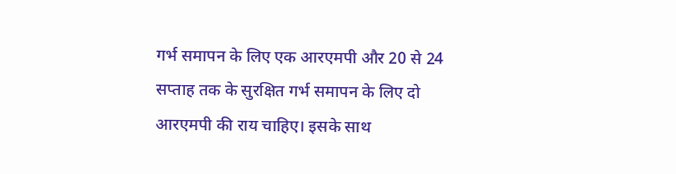गर्भ समापन के लिए एक आरएमपी और 20 से 24 सप्ताह तक के सुरक्षित गर्भ समापन के लिए दो आरएमपी की राय चाहिए। इसके साथ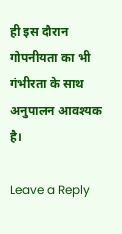ही इस दौरान गोपनीयता का भी गंभीरता के साथ अनुपालन आवश्यक है।

Leave a Reply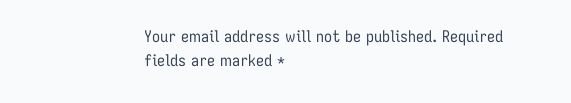Your email address will not be published. Required fields are marked *